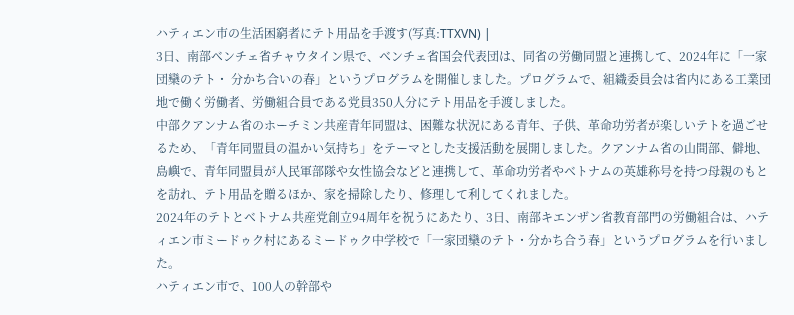ハティエン市の生活困窮者にテト用品を手渡す(写真:TTXVN) |
3日、南部ベンチェ省チャウタイン県で、ベンチェ省国会代表団は、同省の労働同盟と連携して、2024年に「一家団欒のテト・ 分かち合いの春」というプログラムを開催しました。プログラムで、組織委員会は省内にある工業団地で働く労働者、労働組合員である党員350人分にテト用品を手渡しました。
中部クアンナム省のホーチミン共産青年同盟は、困難な状況にある青年、子供、革命功労者が楽しいテトを過ごせるため、「青年同盟員の温かい気持ち」をテーマとした支援活動を展開しました。クアンナム省の山間部、僻地、島嶼で、青年同盟員が人民軍部隊や女性協会などと連携して、革命功労者やベトナムの英雄称号を持つ母親のもとを訪れ、テト用品を贈るほか、家を掃除したり、修理して利してくれました。
2024年のテトとベトナム共産党創立94周年を祝うにあたり、3日、南部キエンザン省教育部門の労働組合は、ハティエン市ミードゥク村にあるミードゥク中学校で「一家団欒のテト・分かち合う春」というプログラムを行いました。
ハティエン市で、100人の幹部や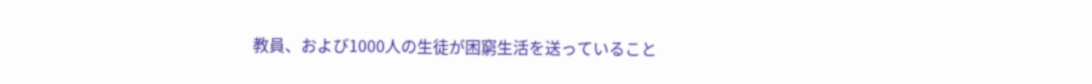教員、および1000人の生徒が困窮生活を送っていること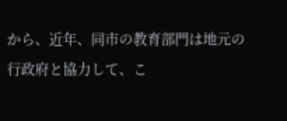から、近年、同市の教育部門は地元の行政府と協力して、こ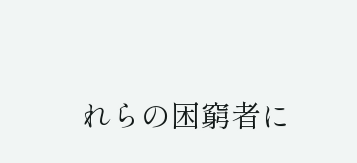れらの困窮者に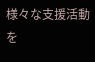様々な支援活動を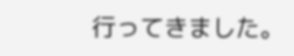行ってきました。